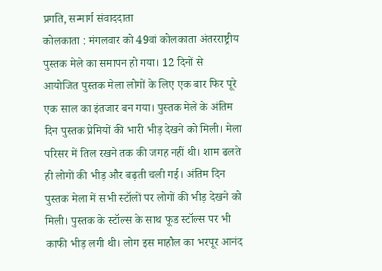प्रगति, सन्मार्ग संवाददाता
कोलकाता : मंगलवार को 49वां कोलकाता अंतरराष्ट्रीय पुस्तक मेले का समापन हो गया। 12 दिनों से आयोजित पुस्तक मेला लोगों के लिए एक बार फिर पूरे एक साल का इंतजार बन गया। पुस्तक मेले के अंतिम दिन पुस्तक प्रेमियों की भारी भीड़ देखने को मिली। मेला परिसर में तिल रखने तक की जगह नहीं थी। शाम ढलते ही लोगों की भीड़ और बढ़ती चली गई। अंतिम दिन पुस्तक मेला में सभी स्टॉलों पर लोगों की भीड़ देखने को मिली। पुस्तक के स्टॉल्स के साथ फूड स्टॉल्स पर भी काफी भीड़ लगी थी। लोग इस माहौल का भरपूर आनंद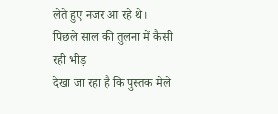लेते हुए नजर आ रहे थे।
पिछले साल की तुलना में कैसी रही भीड़
देखा जा रहा है कि पुस्तक मेले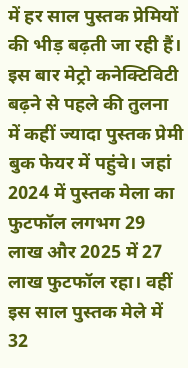में हर साल पुस्तक प्रेमियों की भीड़ बढ़ती जा रही हैं। इस बार मेट्रो कनेक्टिविटी बढ़ने से पहले की तुलना में कहीं ज्यादा पुस्तक प्रेमी बुक फेयर में पहुंचे। जहां 2024 में पुस्तक मेला का फुटफॉल लगभग 29 लाख और 2025 में 27 लाख फुटफॉल रहा। वहीं इस साल पुस्तक मेले में 32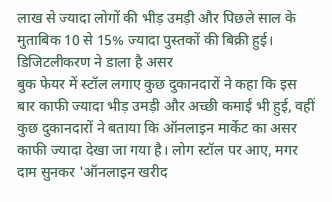लाख से ज्यादा लोगों की भीड़ उमड़ी और पिछले साल के मुताबिक 10 से 15% ज्यादा पुस्तकों की बिक्री हुई।
डिजिटलीकरण ने डाला है असर
बुक फेयर में स्टॉल लगाए कुछ दुकानदारों ने कहा कि इस बार काफी ज्यादा भीड़ उमड़ी और अच्छी कमाई भी हुई, वहीं कुछ दुकानदारों ने बताया कि ऑनलाइन मार्केट का असर काफी ज्यादा देखा जा गया है। लोग स्टॉल पर आए, मगर दाम सुनकर 'ऑनलाइन खरीद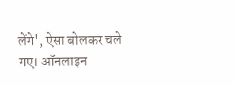लेंगे', ऐसा बोलकर चले गए। ऑनलाइन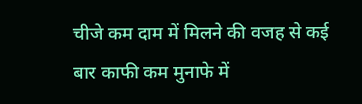चीजे कम दाम में मिलने की वजह से कई बार काफी कम मुनाफे में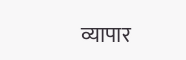व्यापार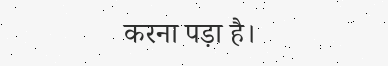करना पड़ा है।